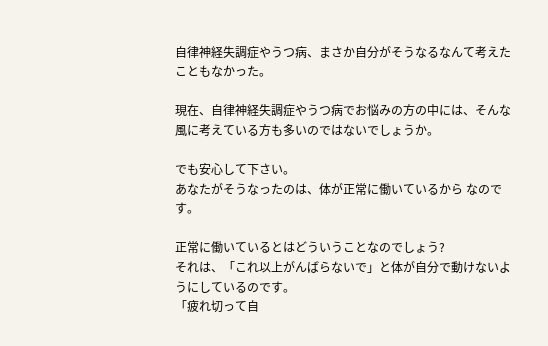自律神経失調症やうつ病、まさか自分がそうなるなんて考えたこともなかった。

現在、自律神経失調症やうつ病でお悩みの方の中には、そんな風に考えている方も多いのではないでしょうか。

でも安心して下さい。
あなたがそうなったのは、体が正常に働いているから なのです。

正常に働いているとはどういうことなのでしょう?
それは、「これ以上がんばらないで」と体が自分で動けないようにしているのです。
「疲れ切って自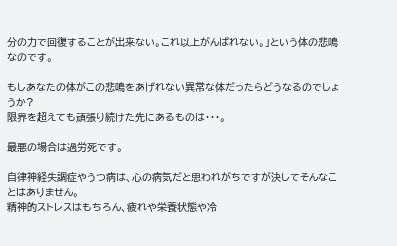分の力で回復することが出来ない。これ以上がんばれない。」という体の悲鳴なのです。

もしあなたの体がこの悲鳴をあげれない異常な体だったらどうなるのでしょうか?
限界を超えても頑張り続けた先にあるものは・・・。

最悪の場合は過労死です。

自律神経失調症やうつ病は、心の病気だと思われがちですが決してそんなことはありません。
精神的ストレスはもちろん、疲れや栄養状態や冷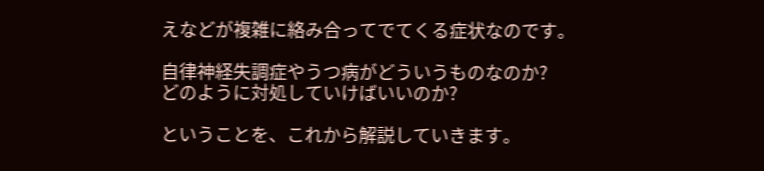えなどが複雑に絡み合ってでてくる症状なのです。

自律神経失調症やうつ病がどういうものなのか?
どのように対処していけばいいのか?

ということを、これから解説していきます。